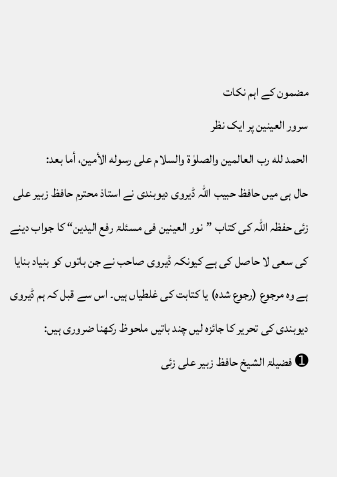مضمون کے اہم نکات
سرور العینین پر ایک نظر
الحمد لله رب العالمين والصلوٰة والسلام على رسوله الأمين، أما بعد:
حال ہی میں حافظ حبیب اللہ ڈیروی دیوبندی نے استاذ محترم حافظ زبیر علی زئی حفظہ اللہ کی کتاب ”نور العینین فی مسئلۃ رفع الیدین“ کا جواب دینے کی سعی لا حاصل کی ہے کیونکہ ڈیروی صاحب نے جن باتوں کو بنیاد بنایا ہے وہ مرجوع (رجوع شدہ) یا کتابت کی غلطیاں ہیں۔ اس سے قبل کہ ہم ڈیروی دیوبندی کی تحریر کا جائزہ لیں چند باتیں ملحوظ رکھنا ضروری ہیں:
➊ فضیلۃ الشیخ حافظ زبیر علی زئی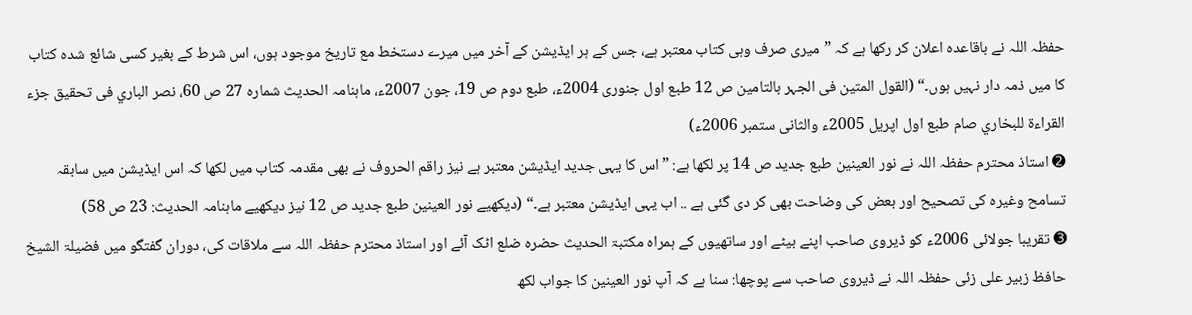حفظہ اللہ نے باقاعدہ اعلان کر رکھا ہے کہ ”میری صرف وہی کتاب معتبر ہے، جس کے ہر ایڈیشن کے آخر میں میرے دستخط مع تاریخ موجود ہوں، اس شرط کے بغیر کسی شائع شدہ کتاب کا میں ذمہ دار نہیں ہوں۔“ (القول المتین فی الجہر بالتامین ص 12 طبع اول جنوری 2004ء، طبع دوم ص 19، جون 2007ء، ماہنامہ الحدیث شماره 27 ص 60، نصر الباري فی تحقیق جزء القراءۃ للبخاري صام طبع اول اپریل 2005ء والثانی ستمبر 2006ء)
➋ استاذ محترم حفظہ اللہ نے نور العینین طبع جدید ص 14 پر لکھا ہے: ”اس کا یہی جدید ایڈیشن معتبر ہے نیز راقم الحروف نے بھی مقدمہ کتاب میں لکھا کہ اس ایڈیشن میں سابقہ تسامح وغیرہ کی تصحیح اور بعض کی وضاحت بھی کر دی گئی ہے .. اب یہی ایڈیشن معتبر ہے۔“ (دیکھیے نور العینین طبع جدید ص 12 نیز دیکھیے ماہنامہ الحدیث: 23 ص 58)
➌ تقریبا جولائی 2006ء کو ڈیروی صاحب اپنے بیٹے اور ساتھیوں کے ہمراہ مکتبۃ الحدیث حضرہ ضلع اٹک آئے اور استاذ محترم حفظہ اللہ سے ملاقات کی، دوران گفتگو میں فضیلۃ الشیخ حافظ زبیر علی زئی حفظہ اللہ نے ڈیروی صاحب سے پوچھا: سنا ہے کہ آپ نور العینین کا جواب لکھ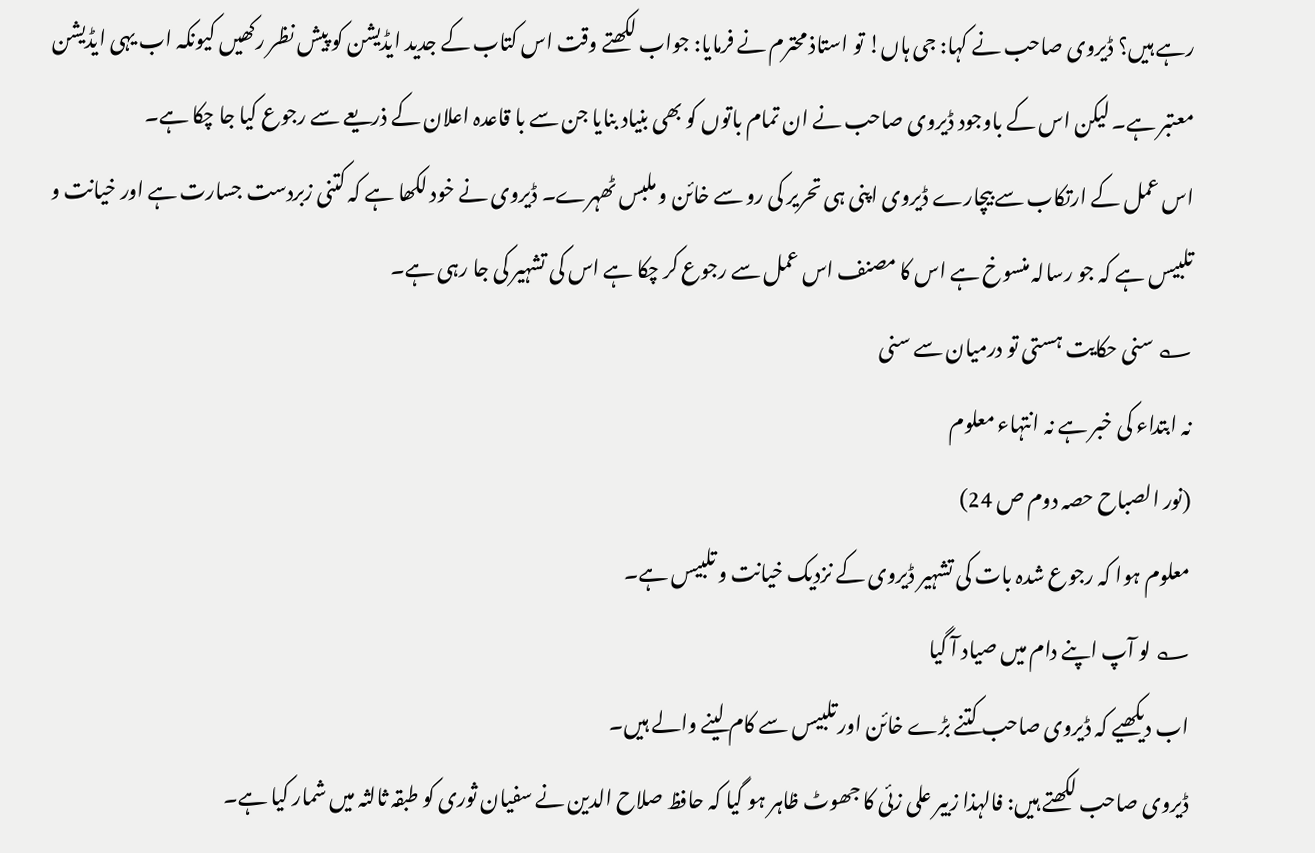رہے ہیں؟ ڈیروی صاحب نے کہا: جی ہاں! تو استاذ محترم نے فرمایا: جواب لکھتے وقت اس کتاب کے جدید ایڈیشن کو پیش نظر رکھیں کیونکہ اب یہی ایڈیشن معتبر ہے۔ لیکن اس کے باوجود ڈیروی صاحب نے ان تمام باتوں کو بھی بنیاد بنایا جن سے با قاعدہ اعلان کے ذریعے سے رجوع کیا جا چکا ہے۔
اس عمل کے ارتکاب سے بیچارے ڈیروی اپنی ہی تحریر کی رو سے خائن و ملبس ٹھہرے۔ ڈیروی نے خود لکھا ہے کہ کتنی زبردست جسارت ہے اور خیانت و تلبیس ہے کہ جو رسالہ منسوخ ہے اس کا مصنف اس عمل سے رجوع کر چکا ہے اس کی تشہیر کی جا رہی ہے۔
؎ سنی حکایت ہستی تو درمیان سے سنی
نہ ابتداء کی خبر ہے نہ انتہاء معلوم
(نور الصباح حصہ دوم ص 24)
معلوم ہوا کہ رجوع شدہ بات کی تشہیر ڈیروی کے نزدیک خیانت و تلبیس ہے۔
؎ لو آپ اپنے دام میں صیاد آ گیا
اب دیکھیے کہ ڈیروی صاحب کتنے بڑے خائن اور تلبیس سے کام لینے والے ہیں۔
ڈیروی صاحب لکھتے ہیں: فالہذا زبیر علی زئی کا جھوٹ ظاہر ہو گیا کہ حافظ صلاح الدین نے سفیان ثوری کو طبقہ ثالثہ میں شمار کیا ہے۔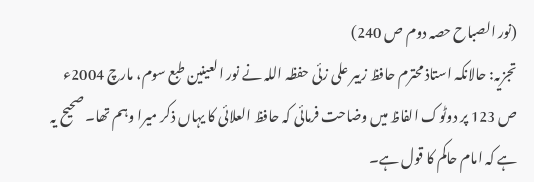(نور الصباح حصہ دوم ص 240)
تجزیہ: حالانکہ استاذ محترم حافظ زبیر علی زئی حفظہ اللہ نے نور العینین طبع سوم، مارچ 2004ء ص 123 پر دوٹوک الفاظ میں وضاحت فرمائی کہ حافظ العلائی کا یہاں ذکر میرا وہم تھا۔ صحیح یہ ہے کہ امام حاکم کا قول ہے۔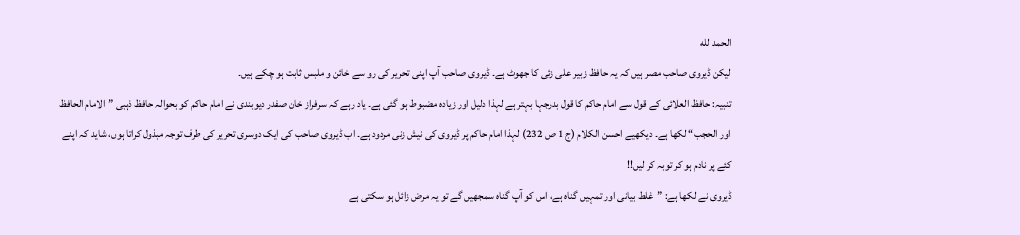الحمد لله
لیکن ڈیروی صاحب مصر ہیں کہ یہ حافظ زبیر علی زئی کا جھوٹ ہے۔ ڈیروی صاحب آپ اپنی تحریر کی رو سے خائن و ملبس ثابت ہو چکے ہیں۔
تنبیہ: حافظ العلائی کے قول سے امام حاکم کا قول بدرجہا بہتر ہے لہذا دلیل اور زیادہ مضبوط ہو گئی ہے۔ یاد رہے کہ سرفراز خان صفدر دیوبندی نے امام حاکم کو بحوالہ حافظ ذہبی ”الامام الحافظ اور الحجب“ لکھا ہے۔ دیکھیے احسن الکلام (ج 1 ص 232) لہذا امام حاکم پر ڈیروی کی نیش زنی مردود ہے۔ اب ڈیروی صاحب کی ایک دوسری تحریر کی طرف توجہ مبذول کراتا ہوں، شاید کہ اپنے کئے پر نادم ہو کر توبہ کر لیں!!
ڈیروی نے لکھا ہے: ”غلط بیانی اور تمہیں گناہ ہے، اس کو آپ گناہ سمجھیں گے تو یہ مرض زائل ہو سکتی ہے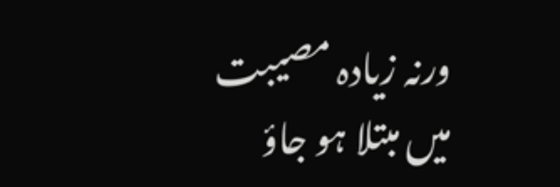ورنہ زیادہ مصیبت میں مبتلا ہو جاؤ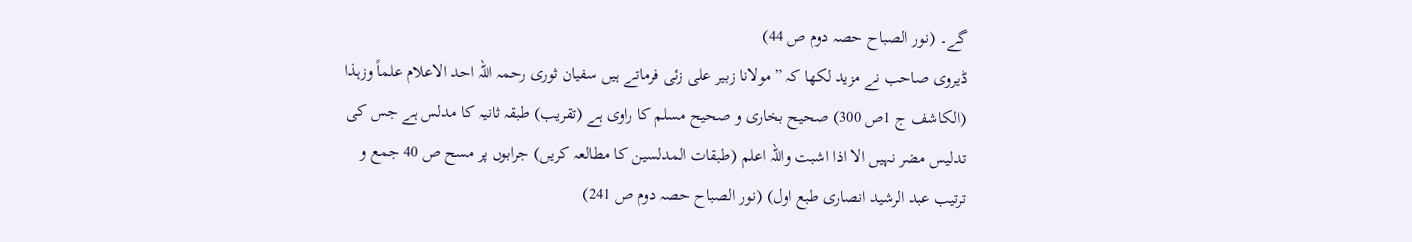گے۔ (نور الصباح حصہ دوم ص 44)
ڈیروی صاحب نے مزید لکھا کہ ”مولانا زبیر علی زئی فرماتے ہیں سفیان ثوری رحمہ اللہ احد الاعلام علماً وزہذا (الکاشف ج 1ص 300) صحیح بخاری و صحیح مسلم کا راوی ہے (تقریب) طبقہ ثانیہ کا مدلس ہے جس کی تدلیس مضر نہیں الا اذا اشبت واللہ اعلم (طبقات المدلسین کا مطالعہ کریں) جرابوں پر مسح ص 40 جمع و ترتیب عبد الرشید انصاری طبع اول) (نور الصباح حصہ دوم ص 241)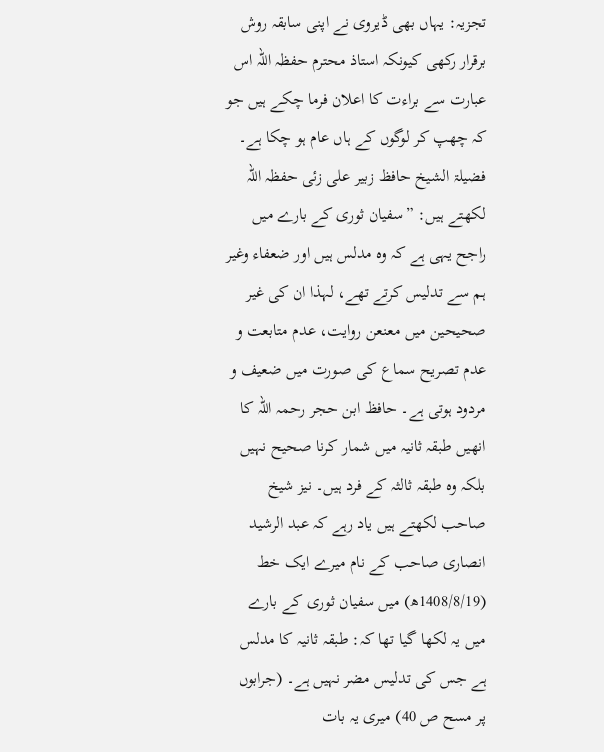تجزیہ: یہاں بھی ڈیروی نے اپنی سابقہ روش برقرار رکھی کیونکہ استاذ محترم حفظہ اللہ اس عبارت سے براءت کا اعلان فرما چکے ہیں جو کہ چھپ کر لوگوں کے ہاں عام ہو چکا ہے۔ فضیلۃ الشیخ حافظ زبیر علی زئی حفظہ اللہ لکھتے ہیں: ”سفیان ثوری کے بارے میں راجح یہی ہے کہ وہ مدلس ہیں اور ضعفاء وغیر ہم سے تدلیس کرتے تھے، لہذا ان کی غیر صحیحین میں معنعن روایت، عدم متابعت و عدم تصریح سماع کی صورت میں ضعیف و مردود ہوتی ہے۔ حافظ ابن حجر رحمہ اللہ کا انھیں طبقہ ثانیہ میں شمار کرنا صحیح نہیں بلکہ وہ طبقہ ثالثہ کے فرد ہیں۔ نیز شیخ صاحب لکھتے ہیں یاد رہے کہ عبد الرشید انصاری صاحب کے نام میرے ایک خط (1408/8/19ھ) میں سفیان ثوری کے بارے میں یہ لکھا گیا تھا کہ: طبقہ ثانیہ کا مدلس ہے جس کی تدلیس مضر نہیں ہے۔ (جرابوں پر مسح ص 40) میری یہ بات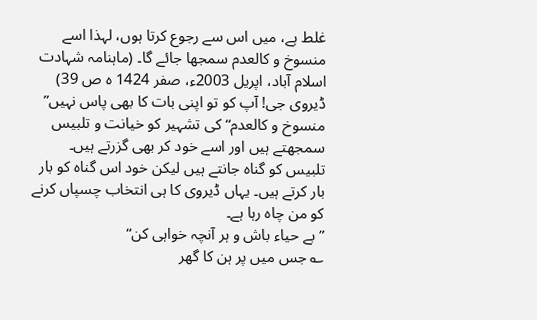غلط ہے، میں اس سے رجوع کرتا ہوں، لہذا اسے منسوخ و کالعدم سمجھا جائے گا۔ (ماہنامہ شہادت اسلام آباد، اپریل 2003ء، صفر 1424 ہ ص 39)
ڈیروی جی! آپ کو تو اپنی بات کا بھی پاس نہیں” منسوخ و کالعدم“ کی تشہیر کو خیانت و تلبیس سمجھتے ہیں اور اسے خود کر بھی گزرتے ہیں۔ تلبیس کو گناہ جانتے ہیں لیکن خود اس گناہ کو بار بار کرتے ہیں۔ یہاں ڈیروی کا ہی انتخاب چسپاں کرنے کو من چاہ رہا ہے۔
”بے حیاء باش و ہر آنچہ خواہی کن“
؎ جس میں پر ہن کا گھر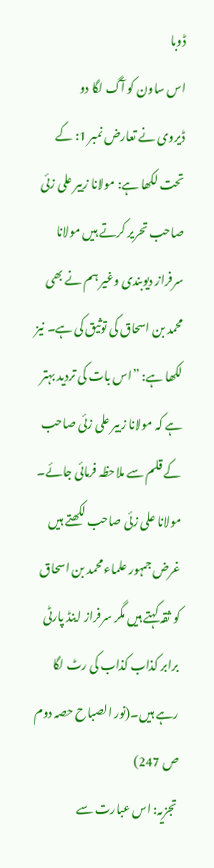ڈوبا
اس ساون کو آگ لگا دو
ڈیروی نے تعارض نمبر 1: کے تحت لکھا ہے: مولانا زبیر علی زئی صاحب تحریر کرتے ہیں مولانا سرفراز دیوبندی وغیر ہم نے بھی محمد بن اسحاق کی توثیق کی ہے۔ نیز لکھا ہے: ”اس بات کی تردید بہتر ہے کہ مولانا زبیر علی زئی صاحب کے قلم سے ملاحظہ فرمائی جائے۔ مولانا علی زئی صاحب لکھتے ہیں غرض جمہور علماء محمد بن اسحاق کو ثقہ کہتے ہیں مگر سرفراز اینڈ پارٹی برابر کذاب کذاب کی رٹ لگا رہے ہیں۔(نور الصباح حصہ دوم ص 247)
تجزیہ: اس عبارت سے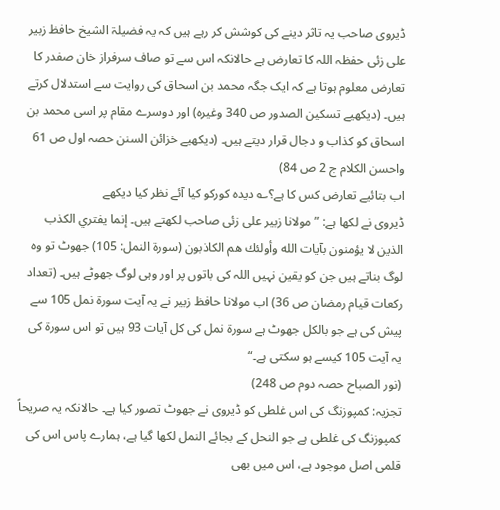ڈیروی صاحب یہ تاثر دینے کی کوشش کر رہے ہیں کہ یہ فضیلۃ الشیخ حافظ زبیر علی زئی حفظہ اللہ کا تعارض ہے حالانکہ اس سے تو صاف سرفراز خان صفدر کا تعارض معلوم ہوتا ہے کہ ایک جگہ محمد بن اسحاق کی روایت سے استدلال کرتے ہیں۔ (دیکھیے تسکین الصدور ص 340 وغیرہ) اور دوسرے مقام پر اسی محمد بن اسحاق کو کذاب و دجال قرار دیتے ہیں۔ (دیکھیے خزائن السنن حصہ اول ص 61 واحسن الکلام ج 2 ص 84)
اب بتائیے تعارض کس کا ہے؟؎ دیدہ کورکو کیا آئے نظر کیا دیکھے
ڈیروی نے لکھا ہے: ”مولانا زبیر علی زئی صاحب لکھتے ہیں۔ إنما يفتري الكذب الذين لا يؤمنون بآيات الله وأولئك هم الكاذبون (سورۃ النمل: 105) جھوٹ تو وہ لوگ بناتے ہیں جن کو یقین نہیں اللہ کی باتوں پر اور وہی لوگ جھوٹے ہیں۔ (تعداد رکعات قیام رمضان ص 36) اب مولانا حافظ زبیر نے یہ آیت سورۃ نمل 105 سے پیش کی ہے جو بالکل جھوٹ ہے سورۃ نمل کی کل آیات 93 ہیں تو اس سورۃ کی یہ آیت 105 کیسے ہو سکتی ہے۔“
(نور الصباح حصہ دوم ص 248)
تجزیہ: کمپوزنگ کی اس غلطی کو ڈیروی نے جھوٹ تصور کیا ہے۔ حالانکہ یہ صریحاً کمپوزنگ کی غلطی ہے جو النحل کے بجائے النمل لکھا گیا ہے، ہمارے پاس اس کی قلمی اصل موجود ہے، اس میں بھی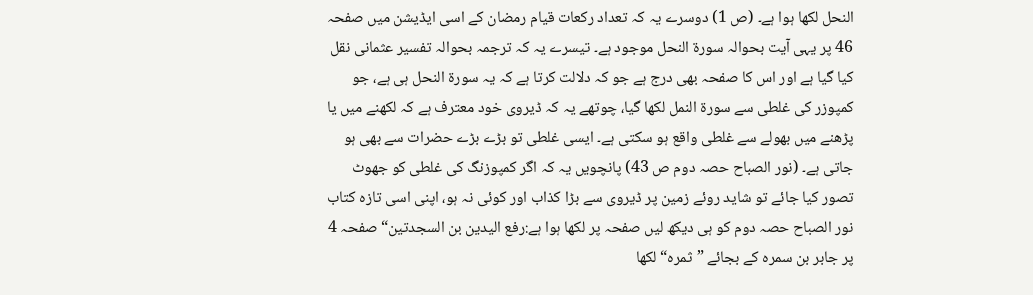النحل لکھا ہوا ہے۔ (ص 1) دوسرے یہ کہ تعداد رکعات قیام رمضان کے اسی ایڈیشن میں صفحہ 46 پر یہی آیت بحوالہ سورۃ النحل موجود ہے۔ تیسرے یہ کہ ترجمہ بحوالہ تفسیر عثمانی نقل کیا گیا ہے اور اس کا صفحہ بھی درج ہے جو کہ دلالت کرتا ہے کہ یہ سورۃ النحل ہی ہے، جو کمپوزر کی غلطی سے سورۃ النمل لکھا گیا، چوتھے یہ کہ ڈیروی خود معترف ہے کہ لکھنے میں یا پڑھنے میں بھولے سے غلطی واقع ہو سکتی ہے۔ ایسی غلطی تو بڑے بڑے حضرات سے بھی ہو جاتی ہے۔ (نور الصباح حصہ دوم ص 43) پانچویں یہ کہ اگر کمپوزنگ کی غلطی کو جھوٹ تصور کیا جائے تو شاید روئے زمین پر ڈیروی سے بڑا کذاب اور کوئی نہ ہو، اپنی اسی تازہ کتاب نور الصباح حصہ دوم کو ہی دیکھ لیں صفحہ پر لکھا ہوا ہے:رفع الیدین بن السجدتین“ صفحہ 4 پر جابر بن سمرہ کے بجائے ”ثمرہ“ لکھا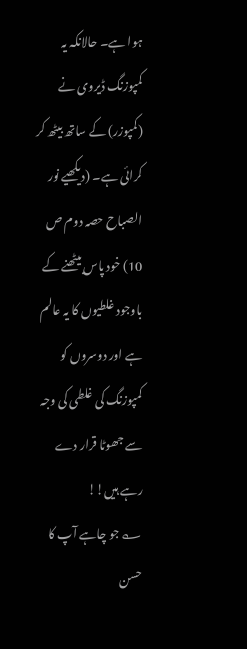ہوا ہے۔ حالانکہ یہ کمپوزنگ ڈیروی نے (کمپوزر) کے ساتھ بیٹھ کر کرائی ہے۔ (دیکھیے نور الصباح حصہ دوم ص 10) خود پاس بیٹھنے کے باوجود غلطیوں کا یہ عالم ہے اور دوسروں کو کمپوزنگ کی غلطی کی وجہ سے جھوٹا قرار دے رہے ہیں!!
؎ جو چاہے آپ کا حسن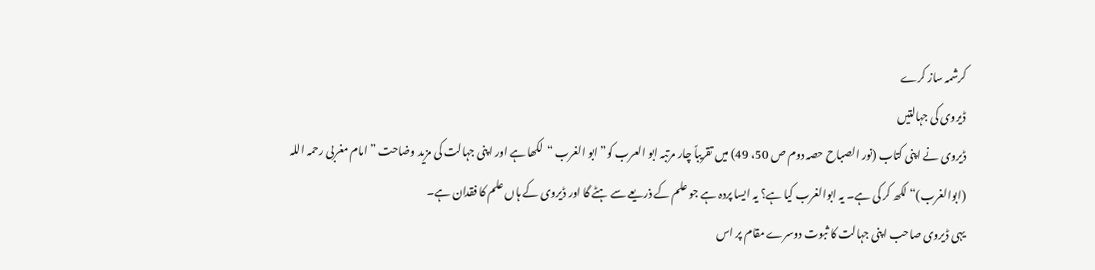کرشمہ ساز کرے
ڈیروی کی جہالتیں
ڈیروی نے اپنی کتاب (نور الصباح حصہ دوم ص 50، 49) میں تقریباً چار مرتبہ ابو العرب کو” ابو الغرب “لکھا ہے اور اپنی جہالت کی مزید وضاحت ”امام مغربی رحمہ اللہ (ابوالغرب)“ لکھ کر کی ہے۔ یہ ابوالغرب کیا ہے؟ یہ ایسا پردہ ہے جو علم کے ذریعے سے ہٹے گا اور ڈیروی کے ہاں علم کا فقدان ہے۔
یہی ڈیروی صاحب اپنی جہالت کا ثبوت دوسرے مقام پر اس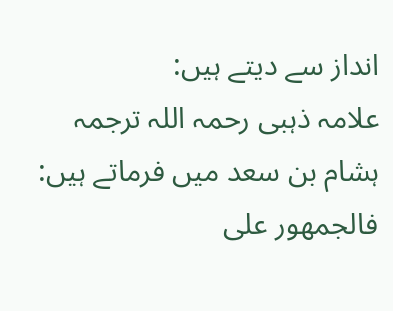انداز سے دیتے ہیں:
علامہ ذہبی رحمہ اللہ ترجمہ ہشام بن سعد میں فرماتے ہیں: فالجمهور على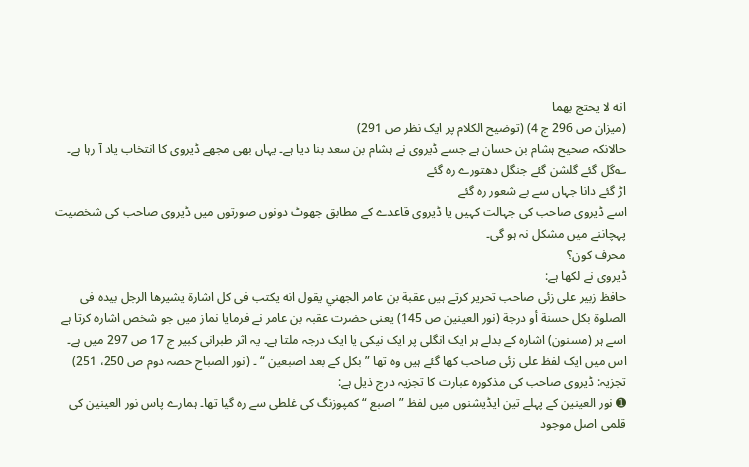انه لا يحتج بهما
(میزان ص 296 ج 4) (توضیح الکلام پر ایک نظر ص 291)
حالانکہ صحیح ہشام بن حسان ہے جسے ڈیروی نے ہشام بن سعد بنا دیا ہے۔ یہاں بھی مجھے ڈیروی کا انتخاب یاد آ رہا ہے۔
؎گل گئے گلشن گئے جنگل دھتورے رہ گئے
اڑ گئے دانا جہاں سے بے شعور رہ گئے
اسے ڈیروی صاحب کی جہالت کہیں یا ڈیروی قاعدے کے مطابق جھوٹ دونوں صورتوں میں ڈیروی صاحب کی شخصیت پہچاننے میں مشکل نہ ہو گی۔
محرف کون؟
ڈیروی نے لکھا ہے:
حافظ زبیر علی زئی صاحب تحریر کرتے ہیں عقبة بن عامر الجهني يقول انه يكتب فى كل اشارة يشيرها الرجل بيده فى الصلوة بكل حسنة أو درجة (نور العینین ص 145) یعنی حضرت عقبہ بن عامر نے فرمایا نماز میں جو شخص اشارہ کرتا ہے اسے ہر (مسنون) اشارہ کے بدلے ہر ایک انگلی پر ایک نیکی یا ایک درجہ ملتا ہے۔ یہ اثر طبرانی کبیر ج 17 ص 297 میں ہے۔ اس میں ایک لفظ علی زئی صاحب کھا گئے ہیں وہ تھا ”بکل کے بعد اصبعین “ ۔ (نور الصباح حصہ دوم ص 250، 251)
تجزیہ: ڈیروی صاحب کی مذکورہ عبارت کا تجزیہ درج ذیل ہے:
➊ نور العینین کے پہلے تین ایڈیشنوں میں لفظ ”اصبع “ کمپوزنگ کی غلطی سے رہ گیا تھا۔ ہمارے پاس نور العینین کی قلمی اصل موجود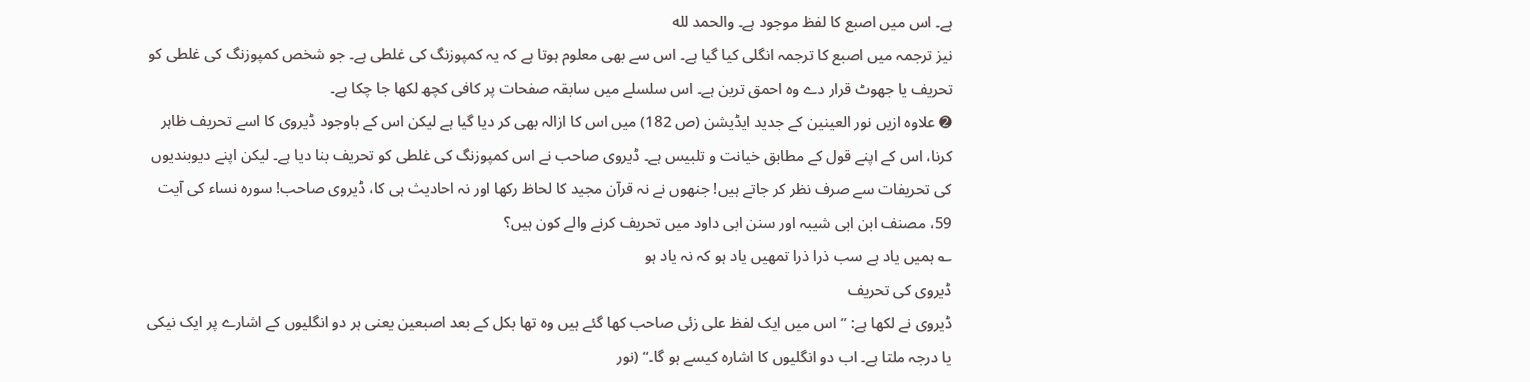ہے۔ اس میں اصبع کا لفظ موجود ہے۔ والحمد لله
نیز ترجمہ میں اصبع کا ترجمہ انگلی کیا گیا ہے۔ اس سے بھی معلوم ہوتا ہے کہ یہ کمپوزنگ کی غلطی ہے۔ جو شخص کمپوزنگ کی غلطی کو تحریف یا جھوٹ قرار دے وہ احمق ترین ہے۔ اس سلسلے میں سابقہ صفحات پر کافی کچھ لکھا جا چکا ہے۔
➋ علاوہ ازیں نور العینین کے جدید ایڈیشن (ص 182) میں اس کا ازالہ بھی کر دیا گیا ہے لیکن اس کے باوجود ڈیروی کا اسے تحریف ظاہر کرنا، اس کے اپنے قول کے مطابق خیانت و تلبیس ہے۔ ڈیروی صاحب نے اس کمپوزنگ کی غلطی کو تحریف بنا دیا ہے۔ لیکن اپنے دیوبندیوں کی تحریفات سے صرف نظر کر جاتے ہیں! جنھوں نے نہ قرآن مجید کا لحاظ رکھا اور نہ احادیث ہی کا، ڈیروی صاحب! سورہ نساء کی آیت 59، مصنف ابن ابی شیبہ اور سنن ابی داود میں تحریف کرنے والے کون ہیں؟
؎ ہمیں یاد ہے سب ذرا ذرا تمھیں یاد ہو کہ نہ یاد ہو
ڈیروی کی تحریف
ڈیروی نے لکھا ہے: ”اس میں ایک لفظ علی زئی صاحب کھا گئے ہیں وہ تھا بکل کے بعد اصبعین یعنی ہر دو انگلیوں کے اشارے پر ایک نیکی یا درجہ ملتا ہے۔ اب دو انگلیوں کا اشارہ کیسے ہو گا۔“ (نور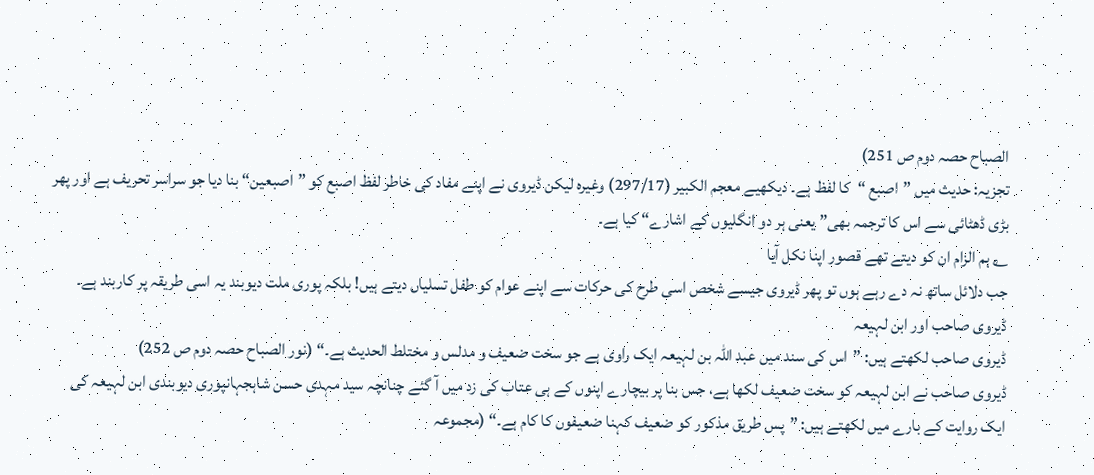الصباح حصہ دوم ص 251)
تجزیہ: حدیث میں ”اصبع “کا لفظ ہے۔ دیکھیے معجم الکبیر (297/17) وغیرہ لیکن ڈیروی نے اپنے مفاد کی خاطر لفظ اصبع کو ”اصبعین“ بنا دیا جو سراسر تحریف ہے اور پھر بڑی ڈھٹائی سے اس کا ترجمہ بھی” یعنی ہر دو انگلیوں کے اشارے“ کیا ہے۔
؎ ہم الزام ان کو دیتے تھے قصور اپنا نکل آیا
جب دلائل ساتھ نہ دے رہے ہوں تو پھر ڈیروی جیسے شخص اسی طرح کی حرکات سے اپنے عوام کو طفل تسلیاں دیتے ہیں! بلکہ پوری ملت دیوبند یہ اسی طریقہ پر کاربند ہے۔
ڈیروی صاحب اور ابن لہیعہ
ڈیروی صاحب لکھتے ہیں: ”اس کی سند میں عبد اللہ بن لہیعہ ایک راوی ہے جو سخت ضعیف و مدلس و مختلط الحدیث ہے۔“ (نور الصباح حصہ دوم ص 252)
ڈیروی صاحب نے ابن لہیعہ کو سخت ضعیف لکھا ہے، جس بنا پر بیچارے اپنوں کے ہی عتاب کی زد میں آ گئے چنانچہ سید مہدی حسن شاہجہانپوری دیوبندی ابن لہیعہ کی ایک روایت کے بارے میں لکھتے ہیں: ”پس طریق مذکور کو ضعیف کہنا ضعیفوں کا کام ہے۔“ (مجموعہ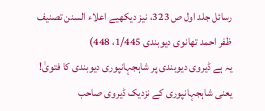رسائل جلد اول ص 323، نیز دیکھیے اعلاء السنن تصنیف ظفر احمد تھانوی دیوبندی 1/445، 448)
یہ ہے ڈیروی دیوبندی پر شاہجہانپوری دیوبندی کا فتویٰ! یعنی شاہجہانپوری کے نزدیک ڈیروی صاحب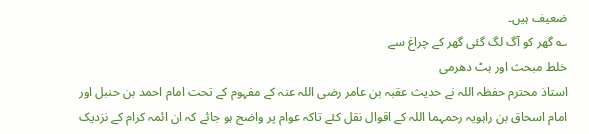ضعیف ہیں۔
؎ گھر کو آگ لگ گئی گھر کے چراغ سے
خلط مبحث اور ہٹ دھرمی
استاذ محترم حفظہ اللہ نے حدیث عقبہ بن عامر رضی اللہ عنہ کے مفہوم کے تحت امام احمد بن حنبل اور امام اسحاق بن راہویہ رحمہما اللہ کے اقوال نقل کئے تاکہ عوام پر واضح ہو جائے کہ ان ائمہ کرام کے نزدیک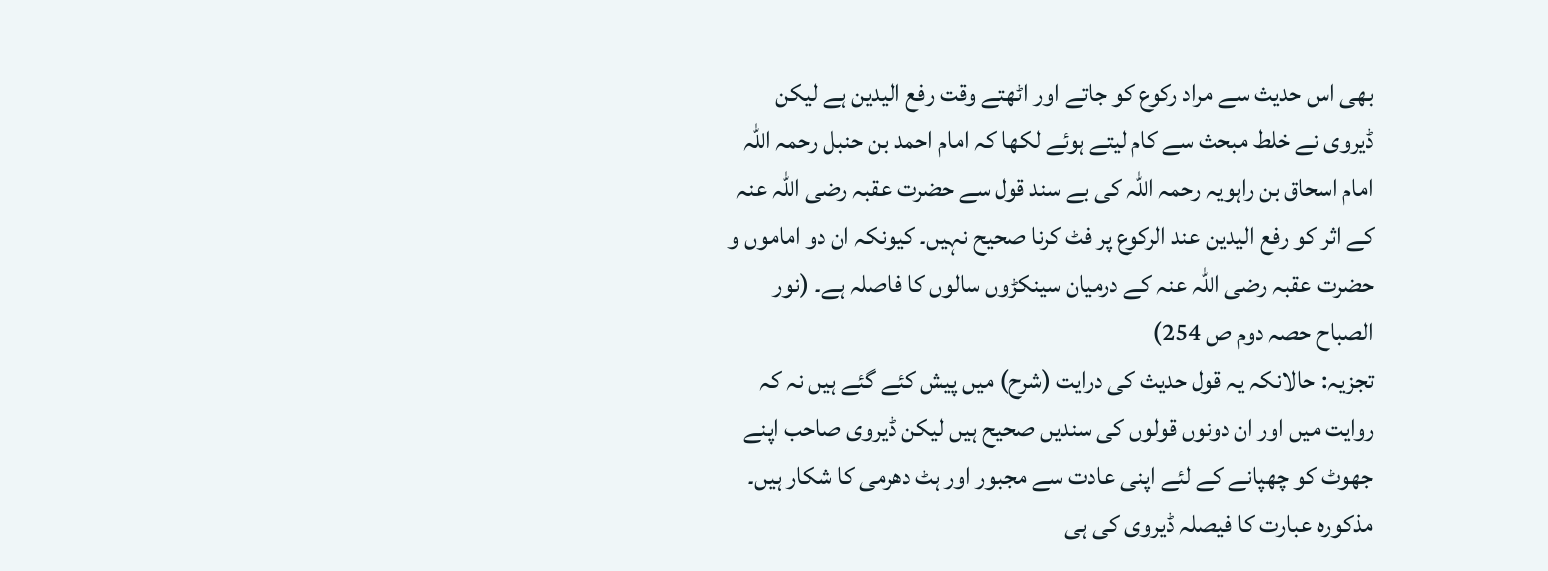بھی اس حدیث سے مراد رکوع کو جاتے اور اٹھتے وقت رفع الیدین ہے لیکن ڈیروی نے خلط مبحث سے کام لیتے ہوئے لکھا کہ امام احمد بن حنبل رحمہ اللہ امام اسحاق بن راہویہ رحمہ اللہ کی بے سند قول سے حضرت عقبہ رضی اللہ عنہ کے اثر کو رفع الیدین عند الرکوع پر فٹ کرنا صحیح نہیں۔ کیونکہ ان دو اماموں و حضرت عقبہ رضی اللہ عنہ کے درمیان سینکڑوں سالوں کا فاصلہ ہے۔ (نور الصباح حصہ دوم ص 254)
تجزیہ: حالانکہ یہ قول حدیث کی درایت (شرح) میں پیش کئے گئے ہیں نہ کہ روایت میں اور ان دونوں قولوں کی سندیں صحیح ہیں لیکن ڈیروی صاحب اپنے جھوٹ کو چھپانے کے لئے اپنی عادت سے مجبور اور ہٹ دھرمی کا شکار ہیں۔
مذکورہ عبارت کا فیصلہ ڈیروی کی ہی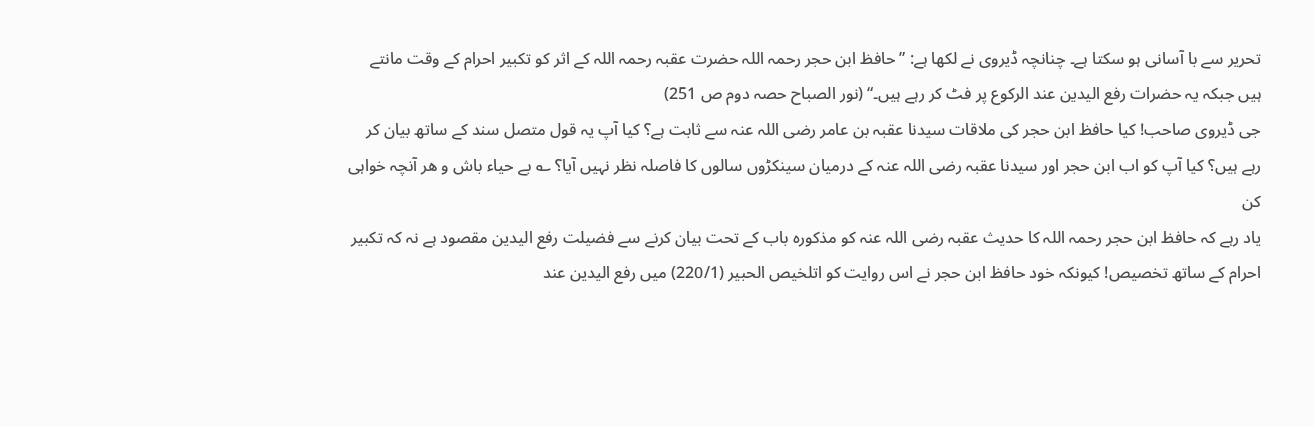تحریر سے با آسانی ہو سکتا ہے۔ چنانچہ ڈیروی نے لکھا ہے: ”حافظ ابن حجر رحمہ اللہ حضرت عقبہ رحمہ اللہ کے اثر کو تکبیر احرام کے وقت مانتے ہیں جبکہ یہ حضرات رفع الیدین عند الرکوع پر فٹ کر رہے ہیں۔“ (نور الصباح حصہ دوم ص 251)
جی ڈیروی صاحب! کیا حافظ ابن حجر کی ملاقات سیدنا عقبہ بن عامر رضی اللہ عنہ سے ثابت ہے؟ کیا آپ یہ قول متصل سند کے ساتھ بیان کر رہے ہیں؟ کیا آپ کو اب ابن حجر اور سیدنا عقبہ رضی اللہ عنہ کے درمیان سینکڑوں سالوں کا فاصلہ نظر نہیں آیا؟ ؎ بے حیاء باش و هر آنچہ خواہی کن
یاد رہے کہ حافظ ابن حجر رحمہ اللہ کا حدیث عقبہ رضی اللہ عنہ کو مذکورہ باب کے تحت بیان کرنے سے فضیلت رفع الیدین مقصود ہے نہ کہ تکبیر احرام کے ساتھ تخصیص! کیونکہ خود حافظ ابن حجر نے اس روایت کو اتلخیص الحبیر (220/1) میں رفع الیدین عند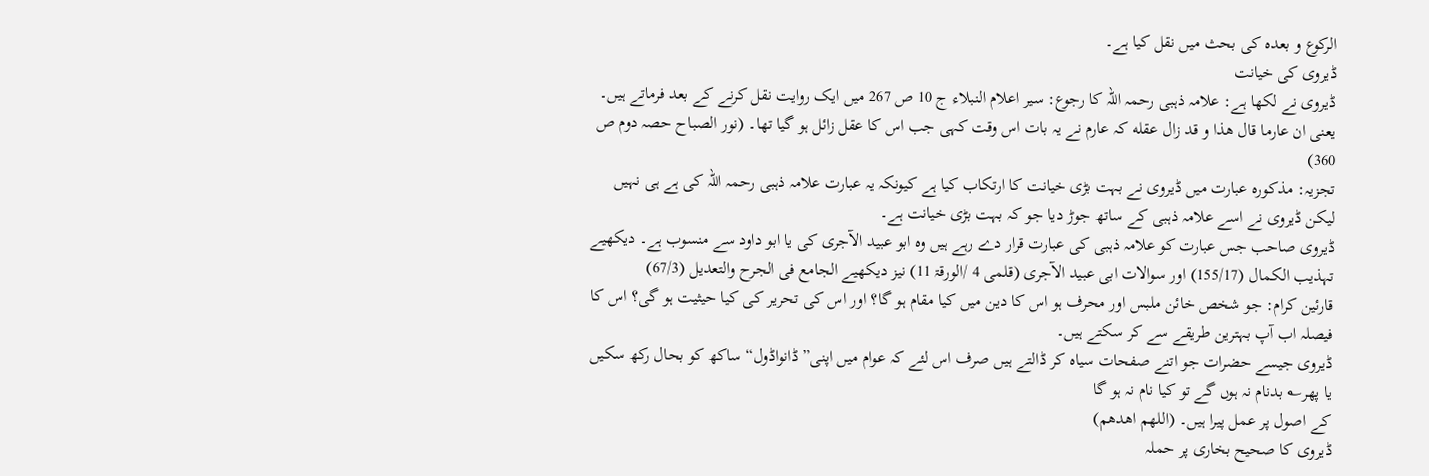الرکوع و بعدہ کی بحث میں نقل کیا ہے۔
ڈیروی کی خیانت
ڈیروی نے لکھا ہے: علامہ ذہبی رحمہ اللہ کا رجوع: سیر اعلام النبلاء ج 10 ص 267 میں ایک روایت نقل کرنے کے بعد فرماتے ہیں۔ یعنی ان عارما قال هذا و قد زال عقله کہ عارم نے یہ بات اس وقت کہی جب اس کا عقل زائل ہو گیا تھا۔ (نور الصباح حصہ دوم ص 360)
تجزیہ: مذکورہ عبارت میں ڈیروی نے بہت بڑی خیانت کا ارتکاب کیا ہے کیونکہ یہ عبارت علامہ ذہبی رحمہ اللہ کی ہے ہی نہیں لیکن ڈیروی نے اسے علامہ ذہبی کے ساتھ جوڑ دیا جو کہ بہت بڑی خیانت ہے۔
ڈیروی صاحب جس عبارت کو علامہ ذہبی کی عبارت قرار دے رہے ہیں وہ ابو عبید الآجری کی یا ابو داود سے منسوب ہے۔ دیکھیے تہذیب الکمال (155/17) اور سوالات ابی عبید الآجری (قلمی 4 /الورقۃ 11) نیز دیکھیے الجامع فی الجرح والتعدیل (67/3)
قارئین کرام: جو شخص خائن ملبس اور محرف ہو اس کا دین میں کیا مقام ہو گا؟ اور اس کی تحریر کی کیا حیثیت ہو گی؟ اس کا فیصلہ اب آپ بہترین طریقے سے کر سکتے ہیں۔
ڈیروی جیسے حضرات جو اتنے صفحات سیاہ کر ڈالتے ہیں صرف اس لئے کہ عوام میں اپنی” ڈانواڈول“ ساکھ کو بحال رکھ سکیں یا پھر؎ بدنام نہ ہوں گے تو کیا نام نہ ہو گا
کے اصول پر عمل پیرا ہیں۔ (اللهم اهدهم)
ڈیروی کا صحیح بخاری پر حملہ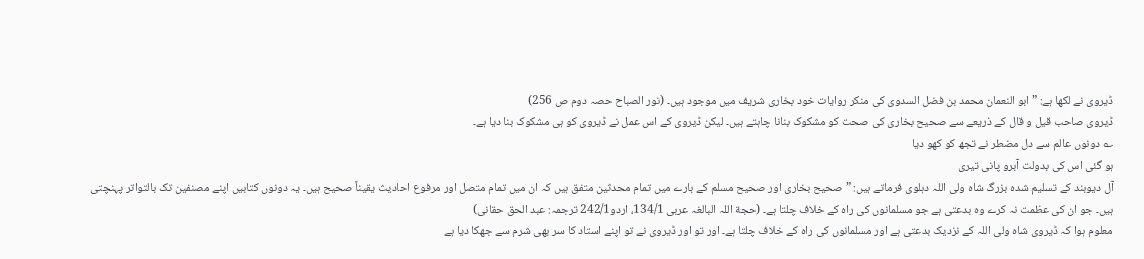ڈیروی نے لکھا ہے: ”ابو النعمان محمد بن فضل السدوی کی منکر روایات خود بخاری شریف میں موجود ہیں۔ (نور الصباح حصہ دوم ص 256)
ڈیروی صاحب قیل و قال کے ذریعے سے صحیح بخاری کی صحت کو مشکوک بنانا چاہتے ہیں۔ لیکن ڈیروی کے اس عمل نے ڈیروی کو ہی مشکوک بنا دیا ہے۔
؎ دونوں عالم سے دل مضطر نے تجھ کو کھو دیا
ہو گئی اس کی بدولت آبرو پانی تیری
آل دیوبند کے تسلیم شدہ بزرگ شاہ ولی اللہ دہلوی فرماتے ہیں: ”صحیح بخاری اور صحیح مسلم کے بارے میں تمام محدثین متفق ہیں کہ ان میں تمام متصل اور مرفوع احادیث یقیناً صحیح ہیں۔ یہ دونوں کتابیں اپنے مصنفین تک بالتواتر پہنچتی ہیں۔ جو ان کی عظمت نہ کرے وہ بدعتی ہے جو مسلمانوں کی راہ کے خلاف چلتا ہے۔ (حجة اللہ البالغہ عربی 134/1، اردو242/1 ترجمہ: عبد الحق حقانی)
معلوم ہوا کہ ڈیروی شاہ ولی اللہ کے نزدیک بدعتی ہے اور مسلمانوں کی راہ کے خلاف چلتا ہے۔ اور تو اور ڈیروی نے تو اپنے استاد کا سر بھی شرم سے جھکا دیا ہے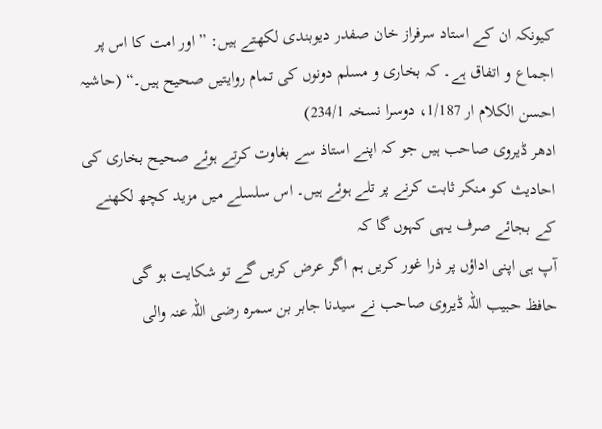کیونکہ ان کے استاد سرفراز خان صفدر دیوبندی لکھتے ہیں: ”اور امت کا اس پر اجماع و اتفاق ہے۔ کہ بخاری و مسلم دونوں کی تمام روایتیں صحیح ہیں۔“ (حاشیہ احسن الکلام ار 1/187، دوسرا نسخہ 234/1)
ادھر ڈیروی صاحب ہیں جو کہ اپنے استاذ سے بغاوت کرتے ہوئے صحیح بخاری کی احادیث کو منکر ثابت کرنے پر تلے ہوئے ہیں۔ اس سلسلے میں مزید کچھ لکھنے کے بجائے صرف یہی کہوں گا کہ
آپ ہی اپنی اداؤں پر ذرا غور کریں ہم اگر عرض کریں گے تو شکایت ہو گی
حافظ حبیب اللہ ڈیروی صاحب نے سیدنا جابر بن سمرہ رضی اللہ عنہ والی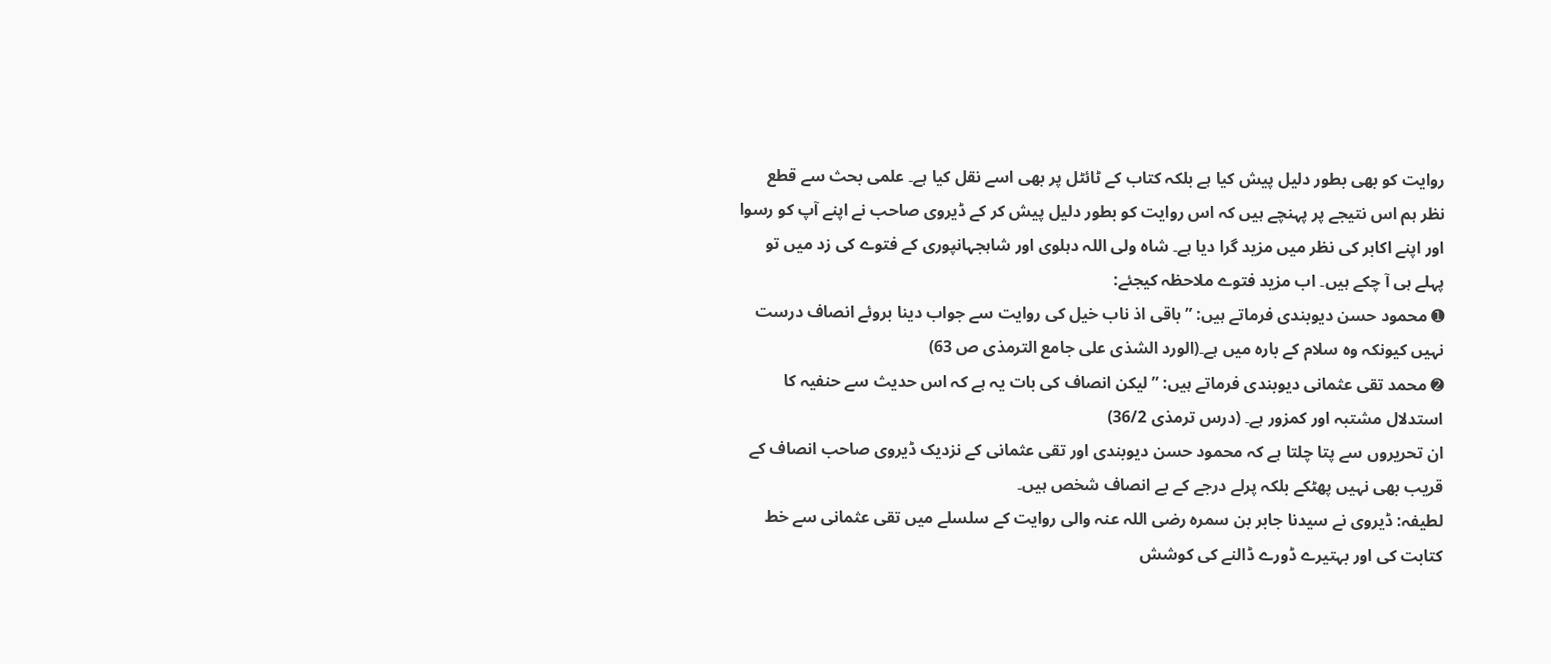روایت کو بھی بطور دلیل پیش کیا ہے بلکہ کتاب کے ٹائٹل پر بھی اسے نقل کیا ہے۔ علمی بحث سے قطع نظر ہم اس نتیجے پر پہنچے ہیں کہ اس روایت کو بطور دلیل پیش کر کے ڈیروی صاحب نے اپنے آپ کو رسوا اور اپنے اکابر کی نظر میں مزید گرا دیا ہے۔ شاہ ولی اللہ دہلوی اور شاہجہانپوری کے فتوے کی زد میں تو پہلے ہی آ چکے ہیں۔ اب مزید فتوے ملاحظہ کیجئے:
➊ محمود حسن دیوبندی فرماتے ہیں: ”باقی اذ ناب خیل کی روایت سے جواب دینا بروئے انصاف درست نہیں کیونکہ وہ سلام کے بارہ میں ہے۔(الورد الشذی علی جامع الترمذی ص 63)
➋ محمد تقی عثمانی دیوبندی فرماتے ہیں: ”لیکن انصاف کی بات یہ ہے کہ اس حدیث سے حنفیہ کا استدلال مشتبہ اور کمزور ہے۔ (درس ترمذی 36/2)
ان تحریروں سے پتا چلتا ہے کہ محمود حسن دیوبندی اور تقی عثمانی کے نزدیک ڈیروی صاحب انصاف کے قریب بھی نہیں پھٹکے بلکہ پرلے درجے کے بے انصاف شخص ہیں۔
لطیفہ: ڈیروی نے سیدنا جابر بن سمرہ رضی اللہ عنہ والی روایت کے سلسلے میں تقی عثمانی سے خط کتابت کی اور بہتیرے ڈورے ڈالنے کی کوشش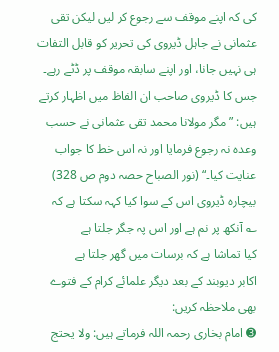کی کہ اپنے موقف سے رجوع کر لیں لیکن تقی عثمانی نے جاہل ڈیروی کی تحریر کو قابل التفات ہی نہیں جانا، اور اپنے سابقہ موقف پر ڈٹے رہے۔ جس کا ڈیروی صاحب ان الفاظ میں اظہار کرتے ہیں: ”مگر مولانا محمد تقی عثمانی نے حسب وعدہ نہ رجوع فرمایا اور نہ اس خط کا جواب عنایت کیا۔“ (نور الصباح حصہ دوم ص 328)
بیچارہ ڈیروی اس کے سوا کیا کہہ سکتا ہے کہ
؎ آنکھ پر نم ہے اور اس پہ جگر جلتا ہے
کیا تماشا ہے کہ برسات میں گھر جلتا ہے
اکابر دیوبند کے بعد دیگر علمائے کرام کے فتوے بھی ملاحظہ کریں:
➌ امام بخاری رحمہ اللہ فرماتے ہیں: ولا يحتج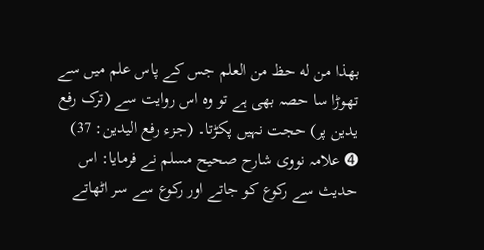بهذا من له حظ من العلم جس کے پاس علم میں سے تھوڑا سا حصہ بھی ہے تو وہ اس روایت سے (ترک رفع یدین پر) حجت نہیں پکڑتا۔ (جزء رفع الیدین: 37)
➍ علامہ نووی شارح صحیح مسلم نے فرمایا: اس حدیث سے رکوع کو جاتے اور رکوع سے سر اٹھاتے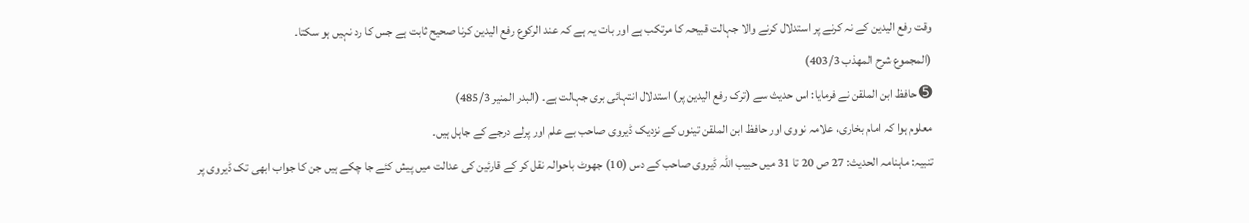وقت رفع الیدین کے نہ کرنے پر استدلال کرنے والا جہالت قبیحہ کا مرتکب ہے اور بات یہ ہے کہ عند الرکوع رفع الیدین کرنا صحیح ثابت ہے جس کا رد نہیں ہو سکتا۔
(المجموع شرح المهذب 403/3)
➎ حافظ ابن الملقن نے فرمایا: اس حدیث سے (ترک رفع الیدین پر) استدلال انتہائی بری جہالت ہے۔ (البدر المنیر 485/3)
معلوم ہوا کہ امام بخاری، علامہ نووی اور حافظ ابن الملقن تینوں کے نزدیک ڈیروی صاحب بے علم اور پرلے درجے کے جاہل ہیں۔
تنبیہ: ماہنامہ الحدیث: 27 ص 20 تا 31 میں حبیب اللہ ڈیروی صاحب کے دس (10) جھوٹ باحوالہ نقل کر کے قارئین کی عدالت میں پیش کئے جا چکے ہیں جن کا جواب ابھی تک ڈیروی پر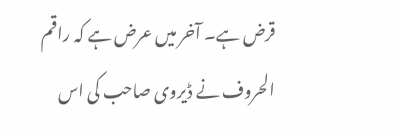قرض ہے۔ آخر میں عرض ہے کہ راقم الحروف نے ڈیروی صاحب کی اس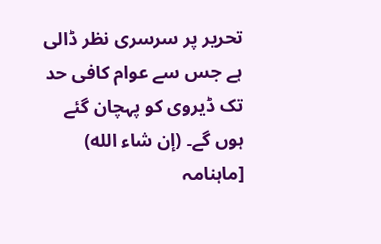تحریر پر سرسری نظر ڈالی ہے جس سے عوام کافی حد تک ڈیروی کو پہچان گئے ہوں گے۔ (إن شاء الله)
[ماہنامہ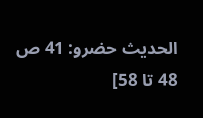الحدیث حضرو: 41 ص 48 تا 58]